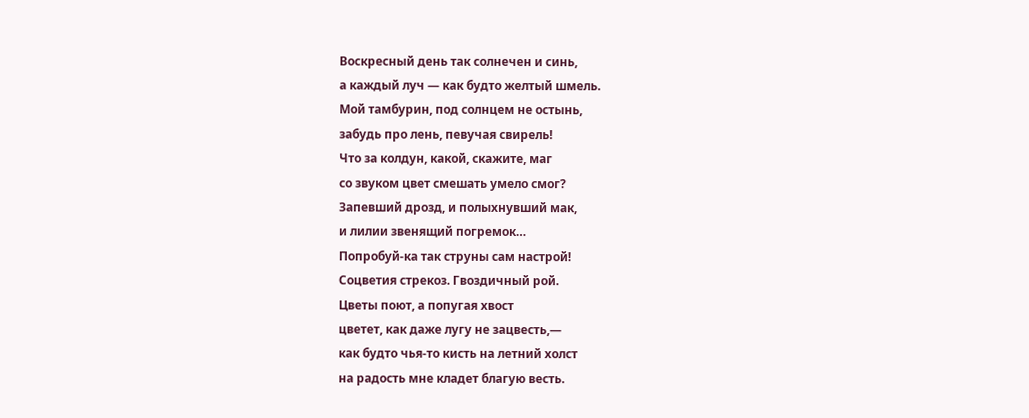Воскресный день так солнечен и синь,
а каждый луч — как будто желтый шмель.
Мой тамбурин, под солнцем не остынь,
забудь про лень, певучая свирель!
Что за колдун, какой, скажите, маг
со звуком цвет смешать умело смог?
Запевший дрозд, и полыхнувший мак,
и лилии звенящий погремок…
Попробуй-ка так струны сам настрой!
Соцветия стрекоз. Гвоздичный рой.
Цветы поют, а попугая хвост
цветет, как даже лугу не зацвесть,—
как будто чья-то кисть на летний холст
на радость мне кладет благую весть.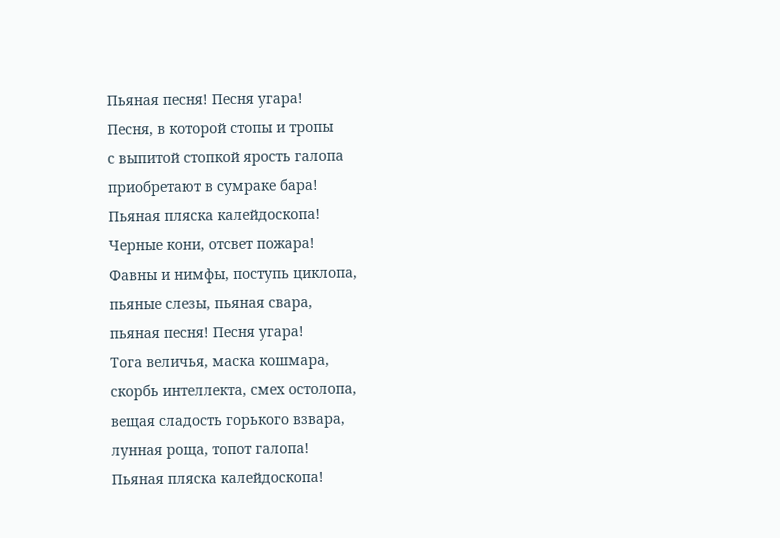Пьяная песня! Песня угара!
Песня, в которой стопы и тропы
с выпитой стопкой ярость галопа
приобретают в сумраке бара!
Пьяная пляска калейдоскопа!
Черные кони, отсвет пожара!
Фавны и нимфы, поступь циклопа,
пьяные слезы, пьяная свара,
пьяная песня! Песня угара!
Тога величья, маска кошмара,
скорбь интеллекта, смех остолопа,
вещая сладость горького взвара,
лунная роща, топот галопа!
Пьяная пляска калейдоскопа!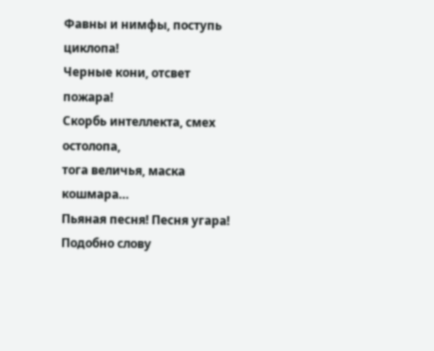Фавны и нимфы, поступь циклопа!
Черные кони, отсвет пожара!
Скорбь интеллекта, смех остолопа,
тога величья, маска кошмара…
Пьяная песня! Песня угара!
Подобно слову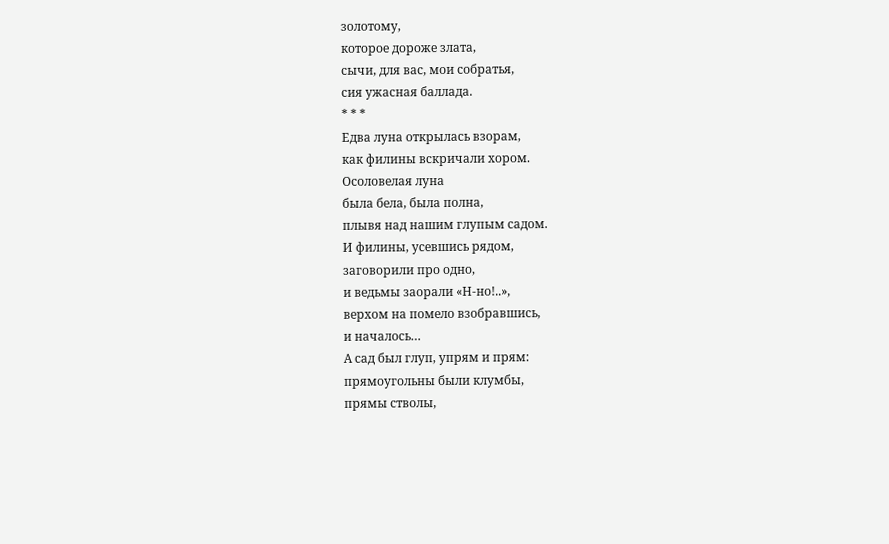золотому,
которое дороже злата,
сычи, для вас, мои собратья,
сия ужасная баллада.
* * *
Едва луна открылась взорам,
как филины вскричали хором.
Осоловелая луна
была бела, была полна,
плывя над нашим глупым садом.
И филины, усевшись рядом,
заговорили про одно,
и ведьмы заорали «Н-но!..»,
верхом на помело взобравшись,
и началось…
А сад был глуп, упрям и прям:
прямоугольны были клумбы,
прямы стволы,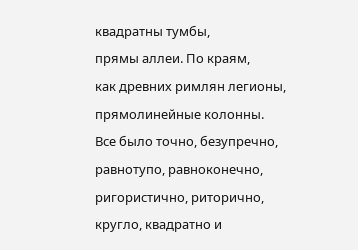квадратны тумбы,
прямы аллеи. По краям,
как древних римлян легионы,
прямолинейные колонны.
Все было точно, безупречно,
равнотупо, равноконечно,
ригористично, риторично,
кругло, квадратно и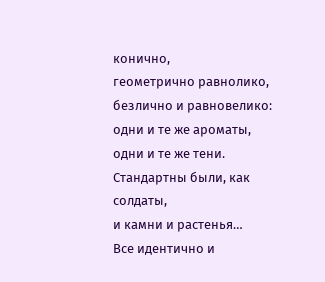конично,
геометрично равнолико,
безлично и равновелико:
одни и те же ароматы,
одни и те же тени.
Стандартны были, как солдаты,
и камни и растенья…
Все идентично и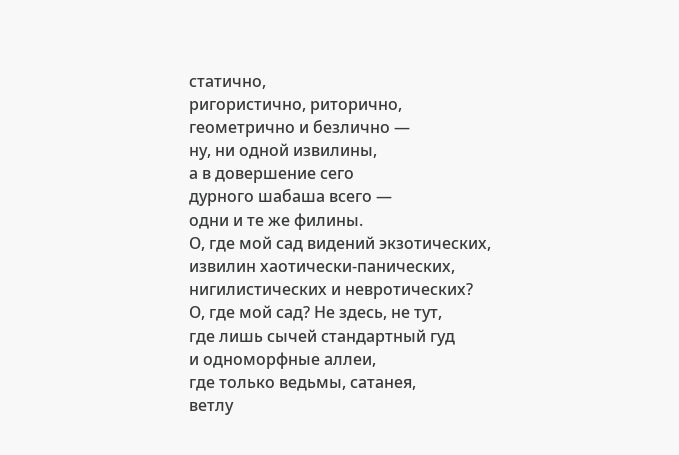статично,
ригористично, риторично,
геометрично и безлично —
ну, ни одной извилины,
а в довершение сего
дурного шабаша всего —
одни и те же филины.
О, где мой сад видений экзотических,
извилин хаотически-панических,
нигилистических и невротических?
О, где мой сад? Не здесь, не тут,
где лишь сычей стандартный гуд
и одноморфные аллеи,
где только ведьмы, сатанея,
ветлу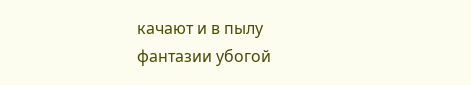качают и в пылу
фантазии убогой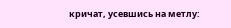кричат, усевшись на метлу: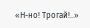«Н-но! Трогай!..»